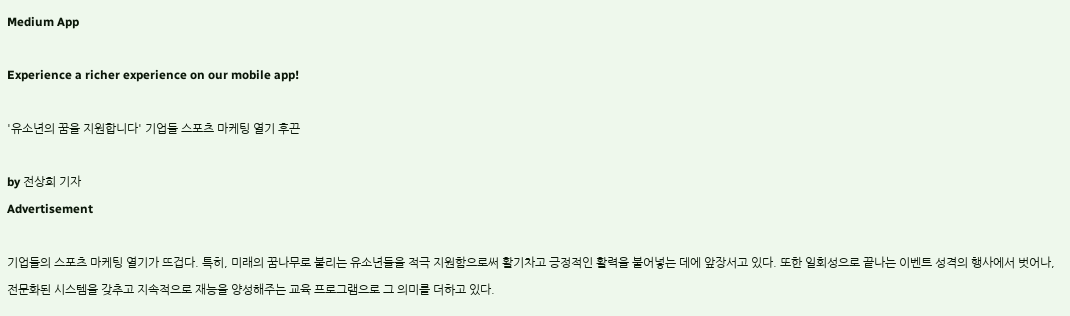Medium App

Experience a richer experience on our mobile app!

'유소년의 꿈을 지원합니다' 기업들 스포츠 마케팅 열기 후끈

by 전상희 기자
Advertisement

기업들의 스포츠 마케팅 열기가 뜨겁다. 특히, 미래의 꿈나무로 불리는 유소년들을 적극 지원함으로써 활기차고 긍정적인 활력을 불어넣는 데에 앞장서고 있다. 또한 일회성으로 끝나는 이벤트 성격의 행사에서 벗어나, 전문화된 시스템을 갖추고 지속적으로 재능을 양성해주는 교육 프로그램으로 그 의미를 더하고 있다.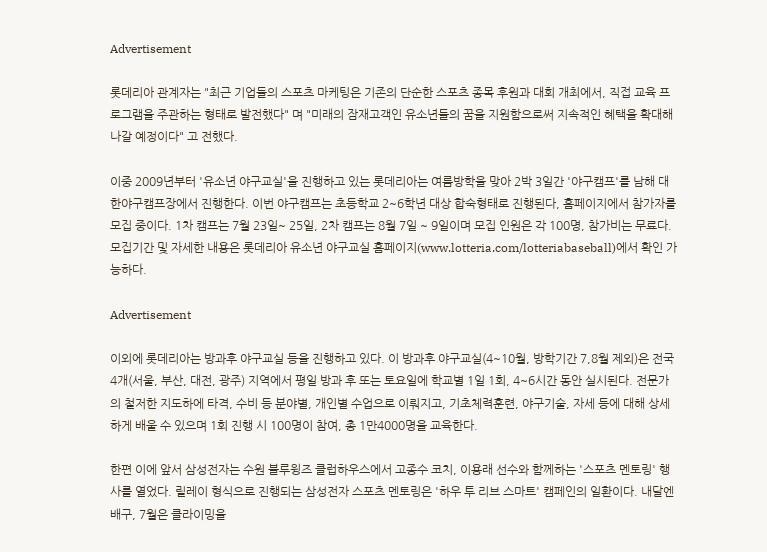Advertisement

롯데리아 관계자는 "최근 기업들의 스포츠 마케팅은 기존의 단순한 스포츠 종목 후원과 대회 개최에서, 직접 교육 프로그램을 주관하는 형태로 발전했다" 며 "미래의 잠재고객인 유소년들의 꿈을 지원함으로써 지속적인 혜택을 확대해 나갈 예정이다" 고 전했다.

이중 2009년부터 '유소년 야구교실'을 진행하고 있는 롯데리아는 여름방학을 맞아 2박 3일간 '야구캠프'를 남해 대한야구캠프장에서 진행한다. 이번 야구캠프는 초등학교 2~6학년 대상 합숙형태로 진행된다, 홈페이지에서 참가자를 모집 중이다. 1차 캠프는 7월 23일~ 25일, 2차 캠프는 8월 7일 ~ 9일이며 모집 인원은 각 100명, 참가비는 무료다. 모집기간 및 자세한 내용은 롯데리아 유소년 야구교실 홈페이지(www.lotteria.com/lotteriabaseball)에서 확인 가능하다.

Advertisement

이외에 롯데리아는 방과후 야구교실 등을 진행하고 있다. 이 방과후 야구교실(4~10월, 방학기간 7,8월 제외)은 전국 4개(서울, 부산, 대전, 광주) 지역에서 평일 방과 후 또는 토요일에 학교별 1일 1회, 4~6시간 동안 실시된다. 전문가의 철저한 지도하에 타격, 수비 등 분야별, 개인별 수업으로 이뤄지고, 기초체력훈련, 야구기술, 자세 등에 대해 상세하게 배울 수 있으며 1회 진행 시 100명이 참여, 총 1만4000명을 교육한다.

한편 이에 앞서 삼성전자는 수원 블루윙즈 클럽하우스에서 고종수 코치, 이용래 선수와 함께하는 '스포츠 멘토링' 행사를 열었다. 릴레이 형식으로 진행되는 삼성전자 스포츠 멘토링은 '하우 투 리브 스마트' 캠페인의 일환이다. 내달엔 배구, 7월은 클라이밍을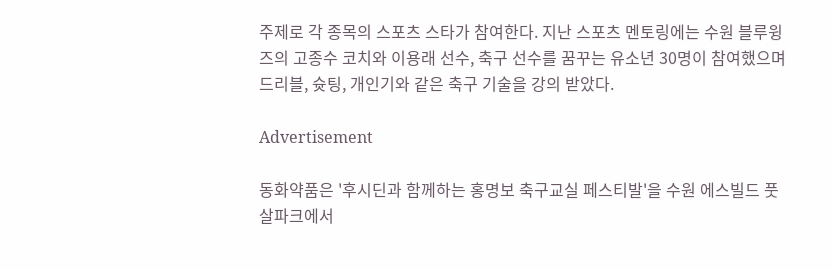주제로 각 종목의 스포츠 스타가 참여한다. 지난 스포츠 멘토링에는 수원 블루윙즈의 고종수 코치와 이용래 선수, 축구 선수를 꿈꾸는 유소년 30명이 참여했으며 드리블, 슛팅, 개인기와 같은 축구 기술을 강의 받았다.

Advertisement

동화약품은 '후시딘과 함께하는 홍명보 축구교실 페스티발'을 수원 에스빌드 풋살파크에서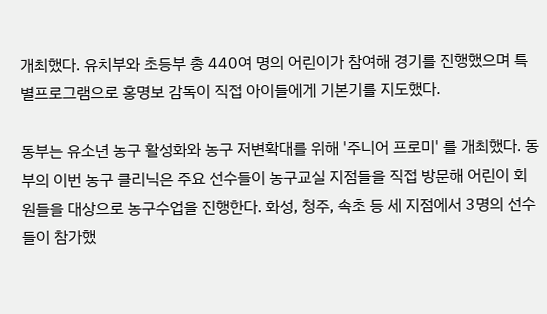개최했다. 유치부와 초등부 총 440여 명의 어린이가 참여해 경기를 진행했으며 특별프로그램으로 홍명보 감독이 직접 아이들에게 기본기를 지도했다.

동부는 유소년 농구 활성화와 농구 저변확대를 위해 '주니어 프로미' 를 개최했다. 동부의 이번 농구 클리닉은 주요 선수들이 농구교실 지점들을 직접 방문해 어린이 회원들을 대상으로 농구수업을 진행한다. 화성, 청주, 속초 등 세 지점에서 3명의 선수들이 참가했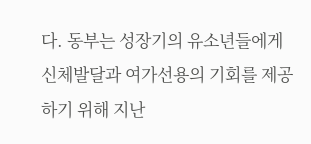다. 동부는 성장기의 유소년들에게 신체발달과 여가선용의 기회를 제공하기 위해 지난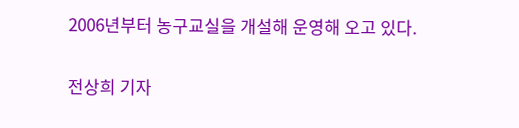2006년부터 농구교실을 개설해 운영해 오고 있다.


전상희 기자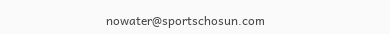nowater@sportschosun.com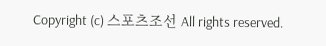Copyright (c) 스포츠조선 All rights reserved.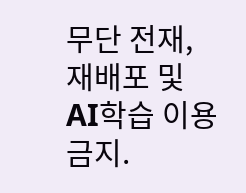무단 전재, 재배포 및 AI학습 이용 금지.